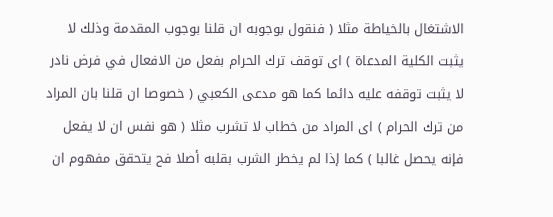الاشتغال بالخياطة مثلا ( فنقول بوجوبه ان قلنا بوجوب المقدمة وذلك لا يثبت الكلية المدعاة ) اى توقف ترك الحرام بفعل من الافعال في فرض نادر لا يثبت توقفه عليه دائما كما هو مدعى الكعبي ( خصوصا ان قلنا بان المراد من ترك الحرام ) اى المراد من خطاب لا تشرب مثلا ( هو نفس ان لا يفعل فإنه يحصل غالبا ) كما إذا لم يخطر الشرب بقلبه أصلا فح يتحقق مفهوم ان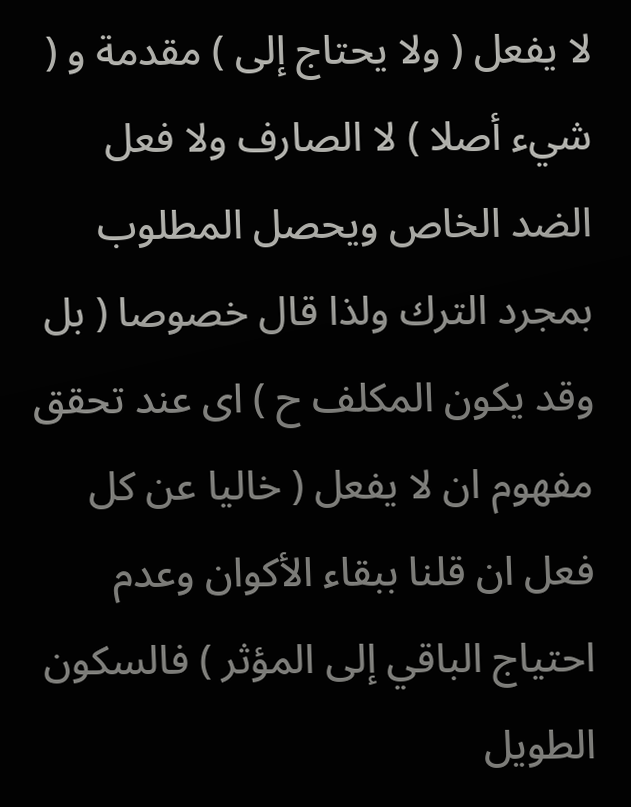لا يفعل ( ولا يحتاج إلى ) مقدمة و ( شيء أصلا ) لا الصارف ولا فعل الضد الخاص ويحصل المطلوب بمجرد الترك ولذا قال خصوصا ( بل وقد يكون المكلف ح ) اى عند تحقق مفهوم ان لا يفعل ( خاليا عن كل فعل ان قلنا ببقاء الأكوان وعدم احتياج الباقي إلى المؤثر ) فالسكون الطويل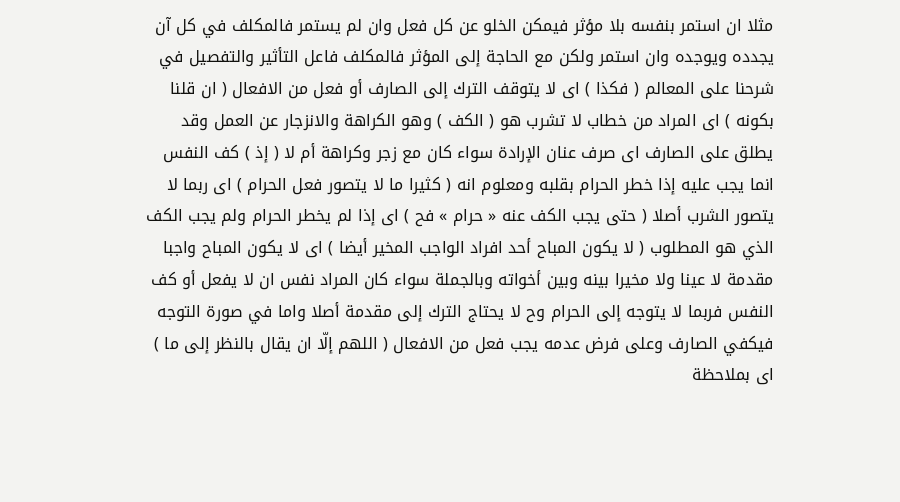مثلا ان استمر بنفسه بلا مؤثر فيمكن الخلو عن كل فعل وان لم يستمر فالمكلف في كل آن يجدده ويوجده وان استمر ولكن مع الحاجة إلى المؤثر فالمكلف فاعل التأثير والتفصيل في شرحنا على المعالم ( فكذا ) اى لا يتوقف الترك إلى الصارف أو فعل من الافعال ( ان قلنا بكونه ) اى المراد من خطاب لا تشرب هو ( الكف ) وهو الكراهة والانزجار عن العمل وقد يطلق على الصارف اى صرف عنان الإرادة سواء كان مع زجر وكراهة أم لا ( إذ ) كف النفس انما يجب عليه إذا خطر الحرام بقلبه ومعلوم انه ( كثيرا ما لا يتصور فعل الحرام ) اى ربما لا يتصور الشرب أصلا ( حتى يجب الكف عنه « حرام » فح ) اى إذا لم يخطر الحرام ولم يجب الكف الذي هو المطلوب ( لا يكون المباح أحد افراد الواجب المخير أيضا ) اى لا يكون المباح واجبا مقدمة لا عينا ولا مخيرا بينه وبين أخواته وبالجملة سواء كان المراد نفس ان لا يفعل أو كف النفس فربما لا يتوجه إلى الحرام وح لا يحتاج الترك إلى مقدمة أصلا واما في صورة التوجه فيكفي الصارف وعلى فرض عدمه يجب فعل من الافعال ( اللهم إلّا ان يقال بالنظر إلى ما ) اى بملاحظة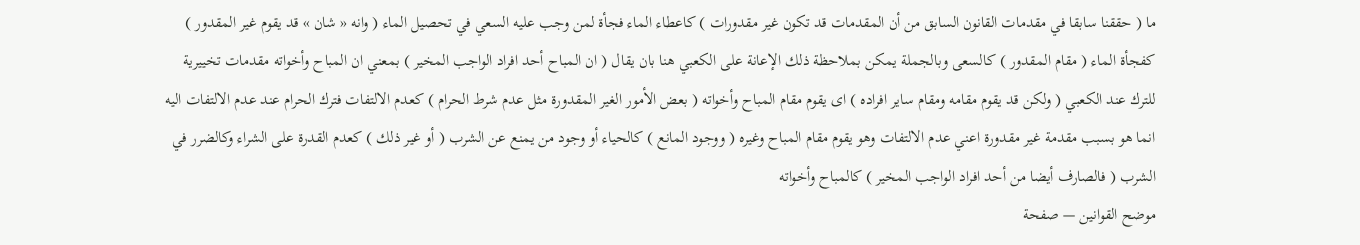ما ( حققنا سابقا في مقدمات القانون السابق من أن المقدمات قد تكون غير مقدورات ) كاعطاء الماء فجأة لمن وجب عليه السعي في تحصيل الماء ( وانه « شان » قد يقوم غير المقدور ) كفجأة الماء ( مقام المقدور ) كالسعى وبالجملة يمكن بملاحظة ذلك الإعانة على الكعبي هنا بان يقال ( ان المباح أحد افراد الواجب المخير ) بمعني ان المباح وأخواته مقدمات تخييرية للترك عند الكعبي ( ولكن قد يقوم مقامه ومقام ساير افراده ) اى يقوم مقام المباح وأخواته ( بعض الأمور الغير المقدورة مثل عدم شرط الحرام ) كعدم الالتفات فترك الحرام عند عدم الالتفات اليه انما هو بسبب مقدمة غير مقدورة اعني عدم الالتفات وهو يقوم مقام المباح وغيره ( ووجود المانع ) كالحياء أو وجود من يمنع عن الشرب ( أو غير ذلك ) كعدم القدرة على الشراء وكالضرر في الشرب ( فالصارف أيضا من أحد افراد الواجب المخير ) كالمباح وأخواته
موضح القوانين — صفحة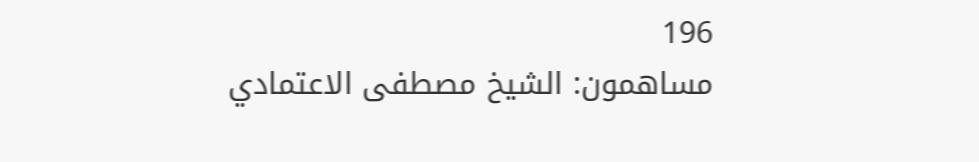196
مساهمون: الشيخ مصطفى الاعتمادي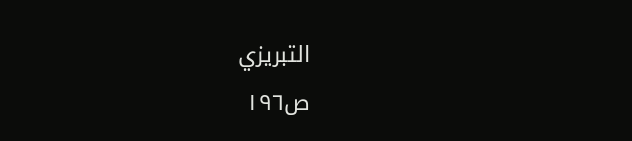التبريزي
ص١٩٦